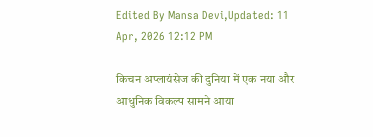Edited By Mansa Devi,Updated: 11 Apr, 2026 12:12 PM

किचन अप्लायंसेज की दुनिया में एक नया और आधुनिक विकल्प सामने आया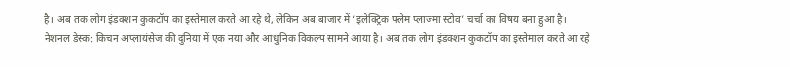है। अब तक लोग इंडक्शन कुकटॉप का इस्तेमाल करते आ रहे थे, लेकिन अब बाजार में ‘इलेक्ट्रिक फ्लेम प्लाज्मा स्टोव’ चर्चा का विषय बना हुआ है।
नेशनल डेस्क: किचन अप्लायंसेज की दुनिया में एक नया और आधुनिक विकल्प सामने आया है। अब तक लोग इंडक्शन कुकटॉप का इस्तेमाल करते आ रहे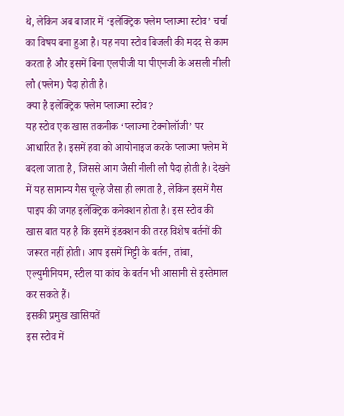थे, लेकिन अब बाजार में ‘इलेक्ट्रिक फ्लेम प्लाज्मा स्टोव’ चर्चा का विषय बना हुआ है। यह नया स्टोव बिजली की मदद से काम करता है और इसमें बिना एलपीजी या पीएनजी के असली नीली लौ (फ्लेम) पैदा होती है।
क्या है इलेक्ट्रिक फ्लेम प्लाज्मा स्टोव?
यह स्टोव एक खास तकनीक ‘प्लाज्मा टेक्नोलॉजी’ पर आधारित है। इसमें हवा को आयोनाइज करके प्लाज्मा फ्लेम में बदला जाता है, जिससे आग जैसी नीली लौ पैदा होती है। देखने में यह सामान्य गैस चूल्हे जैसा ही लगता है, लेकिन इसमें गैस पाइप की जगह इलेक्ट्रिक कनेक्शन होता है। इस स्टोव की खास बात यह है कि इसमें इंडक्शन की तरह विशेष बर्तनों की जरूरत नहीं होती। आप इसमें मिट्टी के बर्तन, तांबा, एल्युमीनियम, स्टील या कांच के बर्तन भी आसानी से इस्तेमाल कर सकते हैं।
इसकी प्रमुख खासियतें
इस स्टोव में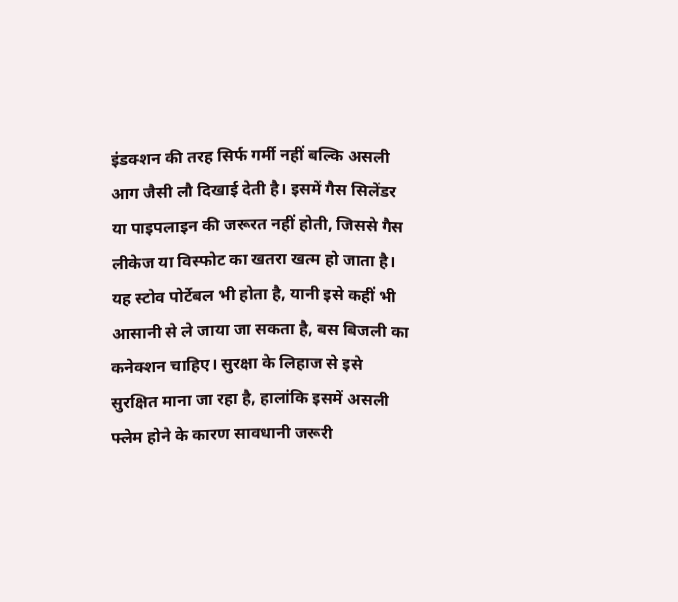इंडक्शन की तरह सिर्फ गर्मी नहीं बल्कि असली आग जैसी लौ दिखाई देती है। इसमें गैस सिलेंडर या पाइपलाइन की जरूरत नहीं होती, जिससे गैस लीकेज या विस्फोट का खतरा खत्म हो जाता है। यह स्टोव पोर्टेबल भी होता है, यानी इसे कहीं भी आसानी से ले जाया जा सकता है, बस बिजली का कनेक्शन चाहिए। सुरक्षा के लिहाज से इसे सुरक्षित माना जा रहा है, हालांकि इसमें असली फ्लेम होने के कारण सावधानी जरूरी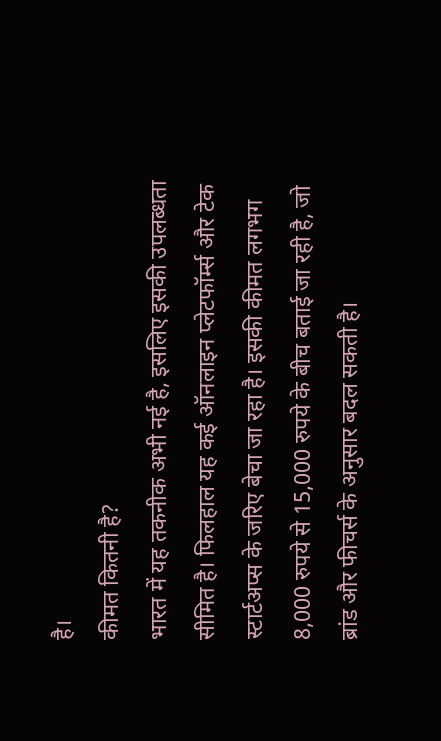है।
कीमत कितनी है?
भारत में यह तकनीक अभी नई है, इसलिए इसकी उपलब्धता सीमित है। फिलहाल यह कई ऑनलाइन प्लेटफॉर्म्स और टेक स्टार्टअप्स के जरिए बेचा जा रहा है। इसकी कीमत लगभग 8,000 रुपये से 15,000 रुपये के बीच बताई जा रही है, जो ब्रांड और फीचर्स के अनुसार बदल सकती है।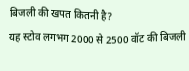बिजली की खपत कितनी है?
यह स्टोव लगभग 2000 से 2500 वॉट की बिजली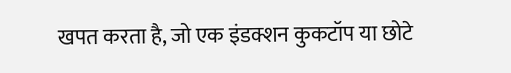खपत करता है, जो एक इंडक्शन कुकटॉप या छोटे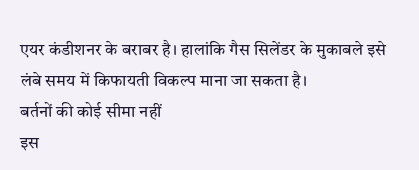एयर कंडीशनर के बराबर है। हालांकि गैस सिलेंडर के मुकाबले इसे लंबे समय में किफायती विकल्प माना जा सकता है।
बर्तनों की कोई सीमा नहीं
इस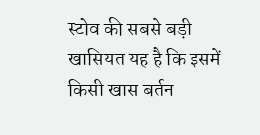स्टोव की सबसे बड़ी खासियत यह है कि इसमें किसी खास बर्तन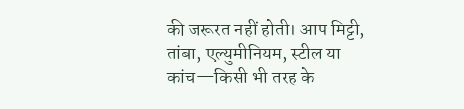की जरूरत नहीं होती। आप मिट्टी, तांबा, एल्युमीनियम, स्टील या कांच—किसी भी तरह के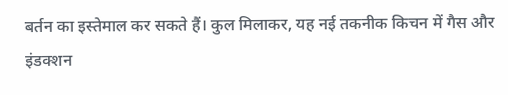बर्तन का इस्तेमाल कर सकते हैं। कुल मिलाकर, यह नई तकनीक किचन में गैस और इंडक्शन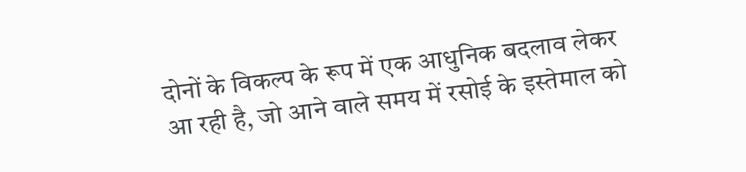दोनों के विकल्प के रूप में एक आधुनिक बदलाव लेकर आ रही है, जो आने वाले समय में रसोई के इस्तेमाल को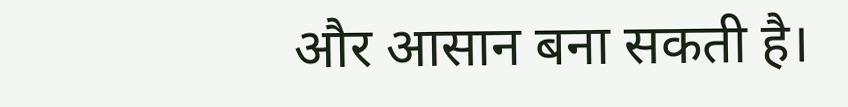और आसान बना सकती है।